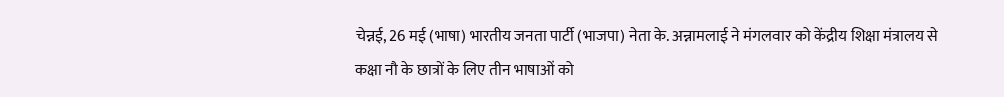चेन्नई, 26 मई (भाषा) भारतीय जनता पार्टी (भाजपा) नेता के. अन्नामलाई ने मंगलवार को केंद्रीय शिक्षा मंत्रालय से कक्षा नौ के छात्रों के लिए तीन भाषाओं को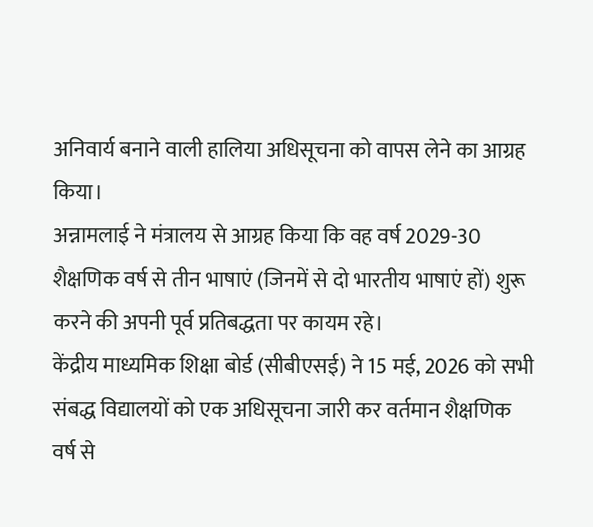अनिवार्य बनाने वाली हालिया अधिसूचना को वापस लेने का आग्रह किया।
अन्नामलाई ने मंत्रालय से आग्रह किया कि वह वर्ष 2029-30 शैक्षणिक वर्ष से तीन भाषाएं (जिनमें से दो भारतीय भाषाएं हों) शुरू करने की अपनी पूर्व प्रतिबद्धता पर कायम रहे।
केंद्रीय माध्यमिक शिक्षा बोर्ड (सीबीएसई) ने 15 मई, 2026 को सभी संबद्ध विद्यालयों को एक अधिसूचना जारी कर वर्तमान शैक्षणिक वर्ष से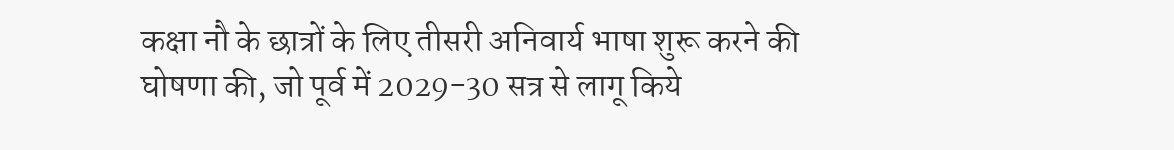कक्षा नौ के छात्रों के लिए तीसरी अनिवार्य भाषा शुरू करने की घोषणा की, जो पूर्व में 2029-30 सत्र से लागू किये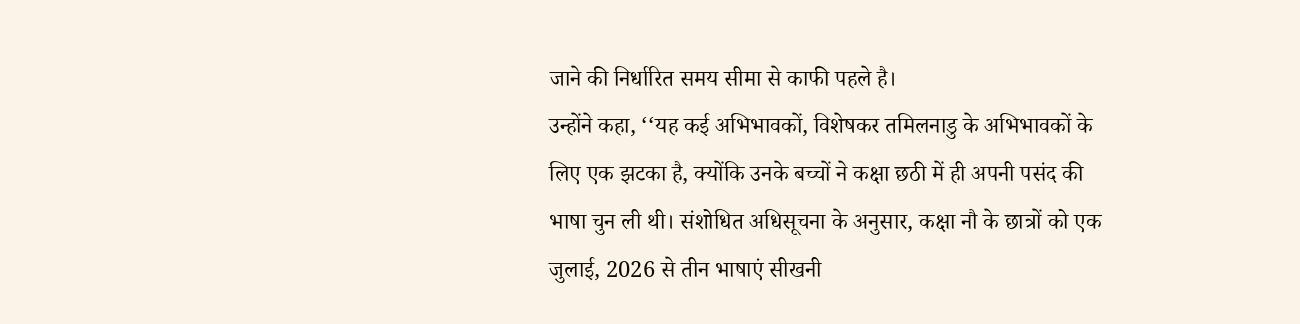जाने की निर्धारित समय सीमा से काफी पहले है।
उन्होंने कहा, ‘‘यह कई अभिभावकों, विशेषकर तमिलनाडु के अभिभावकों के लिए एक झटका है, क्योंकि उनके बच्चों ने कक्षा छठी में ही अपनी पसंद की भाषा चुन ली थी। संशोधित अधिसूचना के अनुसार, कक्षा नौ के छात्रों को एक जुलाई, 2026 से तीन भाषाएं सीखनी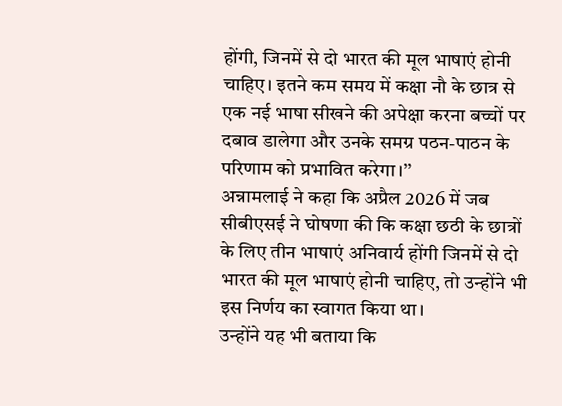होंगी, जिनमें से दो भारत की मूल भाषाएं होनी चाहिए। इतने कम समय में कक्षा नौ के छात्र से एक नई भाषा सीखने की अपेक्षा करना बच्चों पर दबाव डालेगा और उनके समग्र पठन-पाठन के परिणाम को प्रभावित करेगा।’’
अन्नामलाई ने कहा कि अप्रैल 2026 में जब सीबीएसई ने घोषणा की कि कक्षा छठी के छात्रों के लिए तीन भाषाएं अनिवार्य होंगी जिनमें से दो भारत की मूल भाषाएं होनी चाहिए, तो उन्होंने भी इस निर्णय का स्वागत किया था।
उन्होंने यह भी बताया कि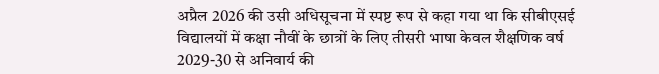अप्रैल 2026 की उसी अधिसूचना में स्पष्ट रूप से कहा गया था कि सीबीएसई विद्यालयों में कक्षा नौवीं के छात्रों के लिए तीसरी भाषा केवल शैक्षणिक वर्ष 2029-30 से अनिवार्य की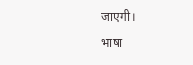जाएगी।
भाषा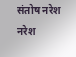संतोष नरेश
नरेश